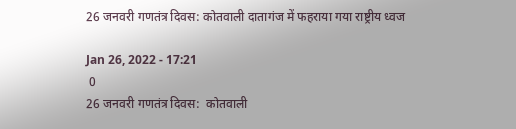26 जनवरी गणतंत्र दिवस: कोतवाली दातागंज में फहराया गया राष्ट्रीय ध्वज

Jan 26, 2022 - 17:21
 0
26 जनवरी गणतंत्र दिवस:  कोतवाली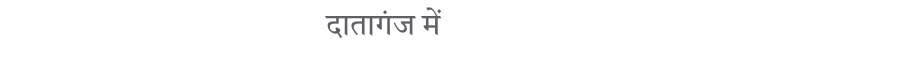दातागंज में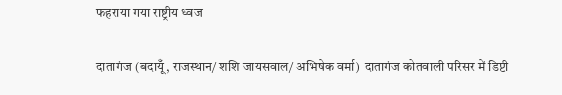फहराया गया राष्ट्रीय ध्वज

दातागंज (बदायूँ, राजस्थान/ शशि जायसवाल/ अभिषेक वर्मा)  दातागंज कोतवाली परिसर में डिप्टी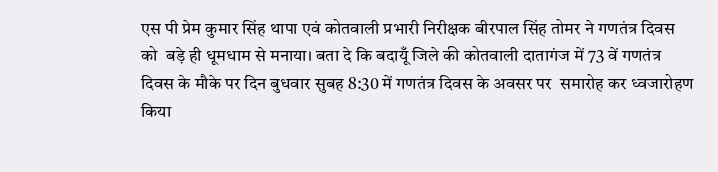एस पी प्रेम कुमार सिंह थापा एवं कोतवाली प्रभारी निरीक्षक बीरपाल सिंह तोमर ने गणतंत्र दिवस को  बड़े ही धूमधाम से मनाया। बता दे कि बदायूँ जिले की कोतवाली दातागंज में 73 वें गणतंत्र दिवस के मौके पर दिन बुधवार सुबह 8:30 में गणतंत्र दिवस के अवसर पर  समारोह कर ध्वजारोहण किया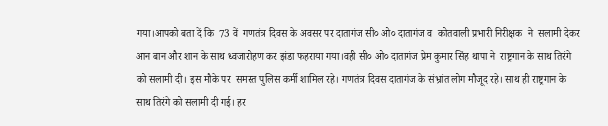गया।आपको बता दें कि  73 वें  गणतंत्र दिवस के अवसर पर दातागंज सी० ओ० दातागंज व  कोतवाली प्रभारी निरीक्षक  ने  सलामी देकर आन बान और शान के साथ ध्वजारोहण कर झंडा फहराया गया।वही सी० ओ० दातागंज प्रेम कुमार सिंह थापा ने  राष्ट्रगान के साथ तिरंगे को सलामी दी। इस मौके पर  समस्त पुलिस कर्मी शामिल रहे। गणतंत्र दिवस दातागंज के संभ्रांत लोग मौजूद रहे। साथ ही राष्ट्रगान के साथ तिरंगे को सलामी दी गई। हर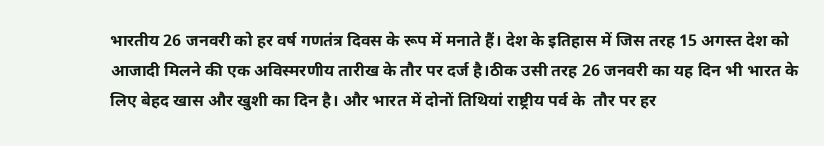भारतीय 26 जनवरी को हर वर्ष गणतंत्र दिवस के रूप में मनाते हैं। देश के इतिहास में जिस तरह 15 अगस्त देश को आजादी मिलने की एक अविस्मरणीय तारीख के तौर पर दर्ज है।ठीक उसी तरह 26 जनवरी का यह दिन भी भारत के लिए बेहद खास और खुशी का दिन है। और भारत में दोनों तिथियां राष्ट्रीय पर्व के  तौर पर हर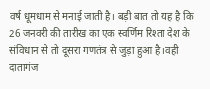वर्ष धूमधाम से मनाई जाती है। बड़ी बात तो यह है कि 26 जनवरी की तारीख का एक स्वर्णिम रिश्ता देश के संविधान से तो दूसरा गणतंत्र से जुड़ा हुआ है।वही दातागंज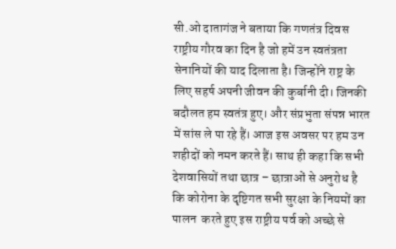सी.ओ दातागंज ने बताया कि गणतंत्र दिवस राष्ट्रीय गौरव का दिन है जो हमें उन स्वतंत्रता सेनानियों की याद दिलाता है। जिन्होंने राष्ट्र के लिए सहर्ष अपनी जीवन की कुर्बानी दी। जिनकी बदौलत हम स्वतंत्र हुए। और संप्रभुता संपन्न भारत में सांस ले पा रहे हैं। आज इस अवसर पर हम उन शहीदों को नमन करते हैं। साथ ही कहा कि सभी देशवासियों तथा छात्र – छात्राओं से अनुरोध है कि कोरोना के दृष्टिगत सभी सुरक्षा के नियमों का  पालन  करते हुए इस राष्ट्रीय पर्व को अच्छे से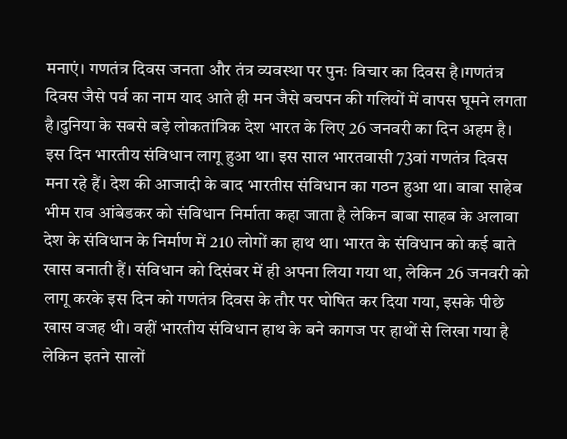मनाएं। गणतंत्र दिवस जनता और तंत्र व्यवस्था पर पुनः विचार का दिवस है।गणतंत्र दिवस जैसे पर्व का नाम याद आते ही मन जैसे बचपन की गलियों में वापस घूमने लगता है।दुनिया के सबसे बड़े लोकतांत्रिक देश भारत के लिए 26 जनवरी का दिन अहम है। इस दिन भारतीय संविधान लागू हुआ था। इस साल भारतवासी 73वां गणतंत्र दिवस मना रहे हैं। देश की आजादी के बाद भारतीस संविधान का गठन हुआ था। बाबा साहेब भीम राव आंबेडकर को संविधान निर्माता कहा जाता है लेकिन बाबा साहब के अलावा देश के संविधान के निर्माण में 210 लोगों का हाथ था। भारत के संविधान को कई बाते खास बनाती हैं। संविधान को दिसंबर में ही अपना लिया गया था, लेकिन 26 जनवरी को लागू करके इस दिन को गणतंत्र दिवस के तौर पर घोषित कर दिया गया, इसके पीछे खास वजह थी। वहीं भारतीय संविधान हाथ के बने कागज पर हाथों से लिखा गया है लेकिन इतने सालों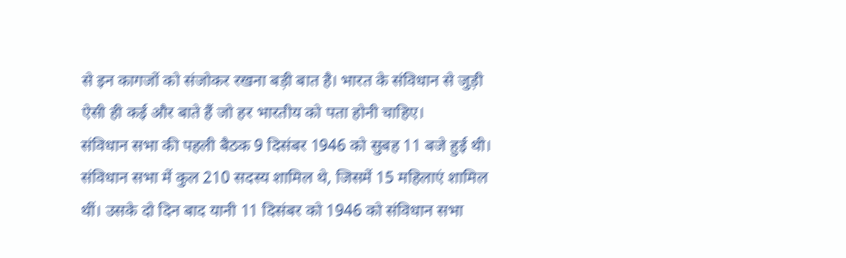से इन कागजों को संजोकर रखना बड़ी बात है। भारत के संविधान से जुड़ी ऐसी ही कई और बाते हैं जो हर भारतीय को पता होनी चाहिए।
संविधान सभा की पहली बैठक 9 दिसंबर 1946 को सुबह 11 बजे हुई थी। संविधान सभा में कुल 210 सदस्य शामिल थे, जिसमें 15 महिलाएं शामिल थीं। उसके दो दिन बाद यानी 11 दिसंबर को 1946 को संविधान सभा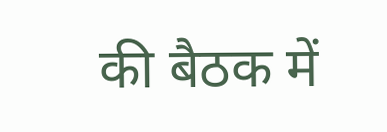की बैठक में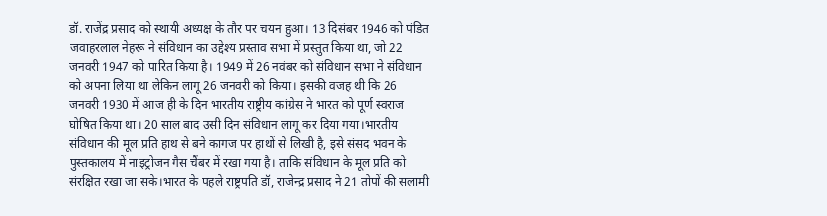डॉ. राजेंद्र प्रसाद को स्थायी अध्यक्ष के तौर पर चयन हुआ। 13 दिसंबर 1946 को पंडित जवाहरलाल नेहरू ने संविधान का उद्देश्य प्रस्ताव सभा में प्रस्तुत किया था, जो 22 जनवरी 1947 को पारित किया है। 1949 में 26 नवंबर को संविधान सभा ने संविधान को अपना लिया था लेकिन लागू 26 जनवरी को किया। इसकी वजह थी कि 26 जनवरी 1930 में आज ही के दिन भारतीय राष्ट्रीय कांग्रेस ने भारत को पूर्ण स्वराज घोषित किया था। 20 साल बाद उसी दिन संविधान लागू कर दिया गया।भारतीय संविधान की मूल प्रति हाथ से बने कागज पर हाथों से लिखी है, इसे संसद भवन के पुस्तकालय में नाइट्रोजन गैस चैंबर में रखा गया है। ताकि संविधान के मूल प्रति को संरक्षित रखा जा सके।भारत के पहले राष्ट्रपति डॉ, राजेन्द्र प्रसाद ने 21 तोपों की सलामी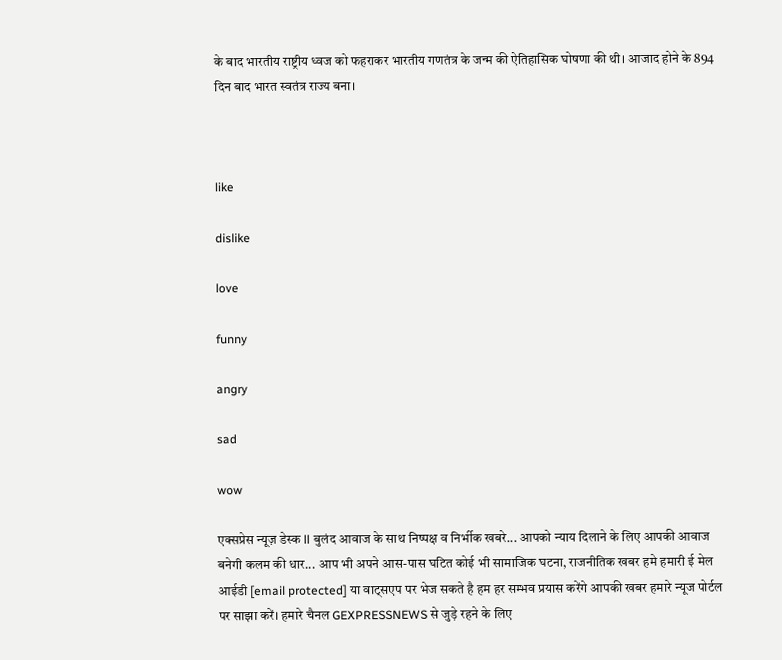के बाद भारतीय राष्ट्रीय ध्वज को फहराकर भारतीय गणतंत्र के जन्म की ऐतिहासिक घोषणा की थी। आजाद होने के 894 दिन बाद भारत स्वतंत्र राज्य बना।



like

dislike

love

funny

angry

sad

wow

एक्सप्रेस न्यूज़ डेस्क ll बुलंद आवाज के साथ निष्पक्ष व निर्भीक खबरे... आपको न्याय दिलाने के लिए आपकी आवाज बनेगी कलम की धार... आप भी अपने आस-पास घटित कोई भी सामाजिक घटना, राजनीतिक खबर हमे हमारी ई मेल आईडी [email protected] या वाट्सएप पर भेज सकते है हम हर सम्भव प्रयास करेंगे आपकी खबर हमारे न्यूज पोर्टल पर साझा करें। हमारे चैनल GEXPRESSNEWS से जुड़े रहने के लिए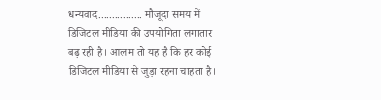धन्यवाद................ मौजूदा समय में डिजिटल मीडिया की उपयोगिता लगातार बढ़ रही है। आलम तो यह है कि हर कोई डिजिटल मीडिया से जुड़ा रहना चाहता है।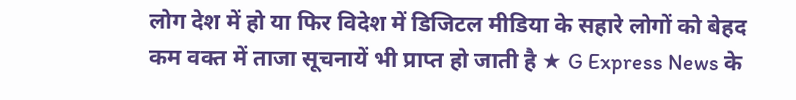लोग देश में हो या फिर विदेश में डिजिटल मीडिया के सहारे लोगों को बेहद कम वक्त में ताजा सूचनायें भी प्राप्त हो जाती है ★ G Express News के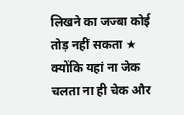लिखने का जज्बा कोई तोड़ नहीं सकता ★ क्योंकि यहां ना जेक चलता ना ही चेक और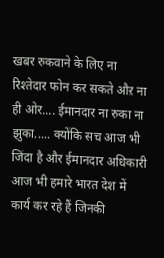खबर रुकवाने के लिए ना रिश्तेदार फोन कर सकते औऱ ना ही ओर.... ईमानदार ना रुका ना झुका..... क्योंकि सच आज भी जिंदा है और ईमानदार अधिकारी आज भी हमारे भारत देश में कार्य कर रहे हैं जिनकी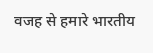वजह से हमारे भारतीय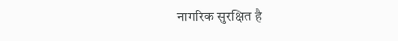नागरिक सुरक्षित है